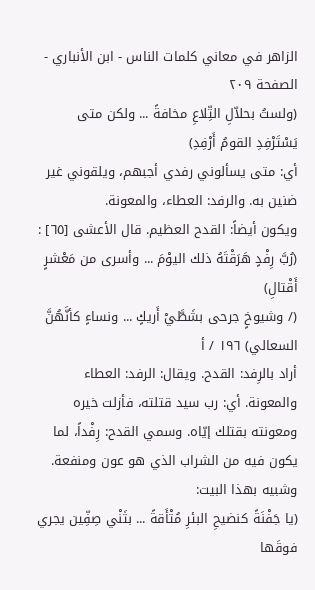الزاهر في معاني كلمات الناس - ابن الأنباري - الصفحة ٢٠٩
(ولستُ بحلاّلِ التِّلاعِ مخافةً ... ولكن متى يَسْتَرْفِدِ القومُ أَرْفِدِ)
أي: متى يسألوني رفدي أجبهم، ويلقوني غير ضنين به. والرفد: العطاء، والمعونة.
ويكون أيضاً: القدح العظيم. قال الأعشى [٦٥] :
(رُبَّ رِفْدٍ هَرَقْتَهُ ذلك اليوْمَ ... وأسرى من مَعْشرٍ أَقْتالِ)
(/ وشيوخٍ جرحى بشَطَّيْ أَريكٍ ... ونساءٍ كأنَّهُنَّ السعالي) ١٩٦ / أ
أراد بالرِفد: القدح. ويقال: الرفد: العطاء والمعونة. أي: رب سيد قتلته، فأزلت خيره ومعونته بقتلك إيّاه. وسمي القدح: رِفْداً، لما يكون فيه من الشراب الذي هو عون ومنفعة. وشبيه بهذا البيت:
(يا جَفْنَةً كنضيحِ البئرِ مُتْأَقةً ... بثَنْي صِفِّين يجري فوقَها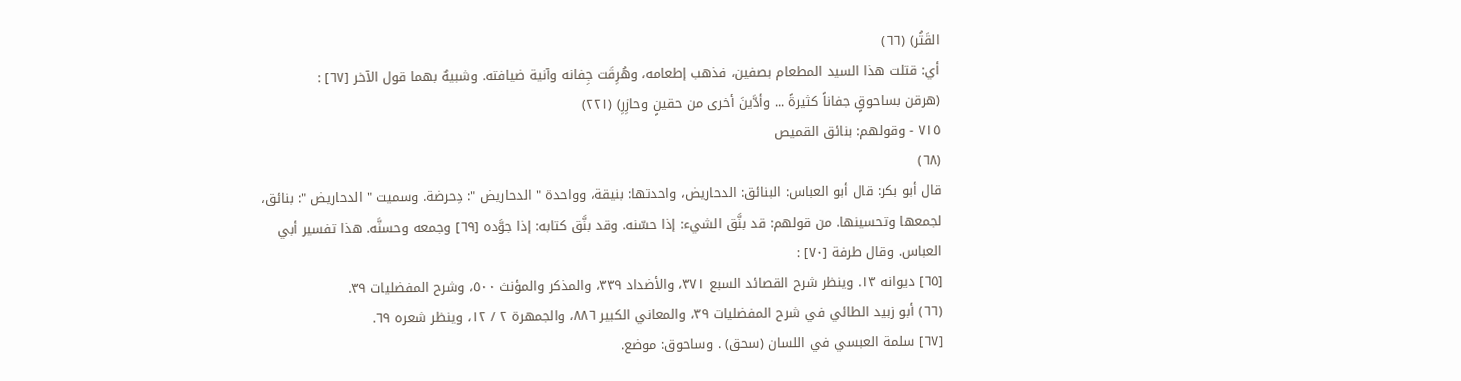القَتُر) (٦٦)
أي: قتلت هذا السيد المطعام بصفين، فذهب إطعامه، وهُرِقَت جِفانه وآنية ضيافته. وشبيهٌ بهما قول الآخر [٦٧] :
(هرقن بساحوقٍ جفاناً كثيرةً ... وأدَّينَ أخرى من حقينٍ وحازِرِ) (٢٢١)
٧١٥ - وقولهم: بنائق القميص
(٦٨)
قال أبو بكر: قال أبو العباس: البنائق: الدحاريض، واحدتها: بنيقة، وواحدة " الدحاريض ": دِحرضة. وسميت " الدحاريض ": بنائق، لجمعها وتحسينها. من قولهم: قد بنَّق الشيء: إذا حسّنه. وقد بنَّق كتابه: إذا جوَّده [٦٩] وجمعه وحسنَّه. هذا تفسير أبي العباس. وقال طرفة [٧٠] :
[٦٥] ديوانه ١٣. وينظر شرح القصائد السبع ٣٧١، والأضداد ٣٣٩، والمذكر والمؤنث ٥٠٠، وشرح المفضليات ٣٩.
(٦٦) أبو زبيد الطائي في شرح المفضليات ٣٩، والمعاني الكبير ٨٨٦، والجمهرة ٢ / ١٢، وينظر شعره ٦٩.
[٦٧] سلمة العبسي في اللسان (سحق) . وساحوق: موضع.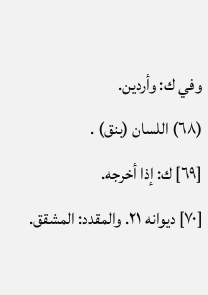وفي ك: وأردين.
(٦٨) اللسان (بنق) .
[٦٩] ك: إذا أخرجه.
[٧٠] ديوانه ٢١. والمقدد: المشقق.